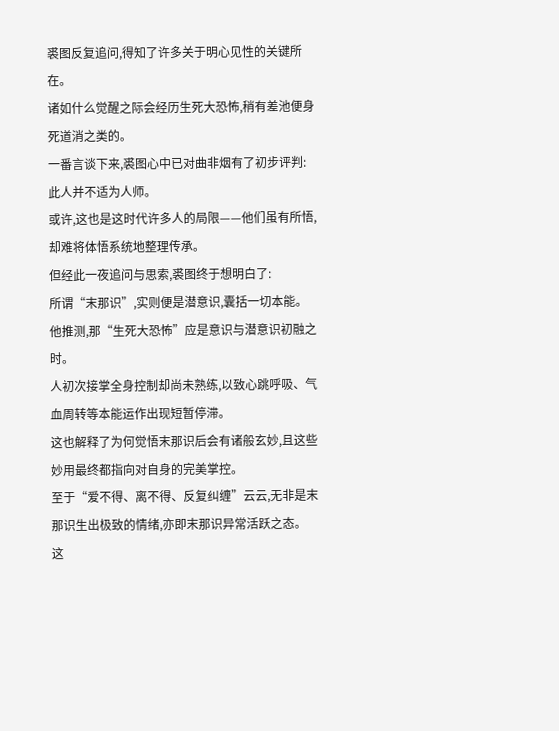裘图反复追问,得知了许多关于明心见性的关键所在。
诸如什么觉醒之际会经历生死大恐怖,稍有差池便身死道消之类的。
一番言谈下来,裘图心中已对曲非烟有了初步评判:此人并不适为人师。
或许,这也是这时代许多人的局限——他们虽有所悟,却难将体悟系统地整理传承。
但经此一夜追问与思索,裘图终于想明白了:
所谓“末那识”,实则便是潜意识,囊括一切本能。
他推测,那“生死大恐怖”应是意识与潜意识初融之时。
人初次接掌全身控制却尚未熟练,以致心跳呼吸、气血周转等本能运作出现短暂停滞。
这也解释了为何觉悟末那识后会有诸般玄妙,且这些妙用最终都指向对自身的完美掌控。
至于“爱不得、离不得、反复纠缠”云云,无非是末那识生出极致的情绪,亦即末那识异常活跃之态。
这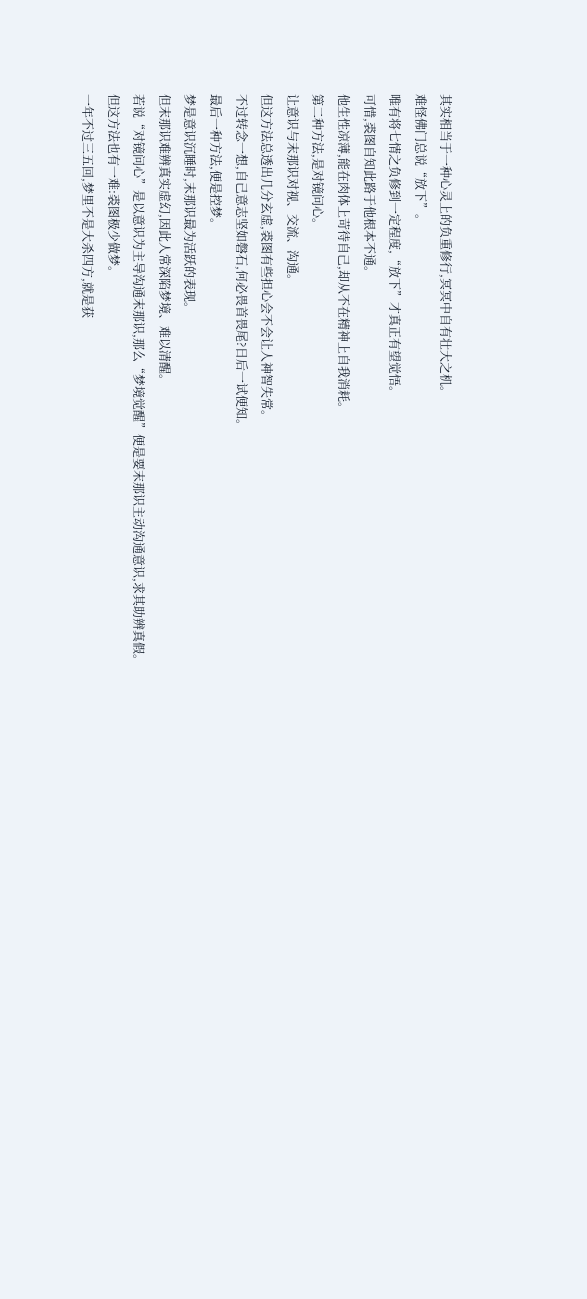其实相当于一种心灵上的负重修行,冥冥中自有壮大之机。
难怪佛门总说“放下”。
唯有将七情之负修到一定程度,“放下”才真正有望觉悟。
可惜,裘图自知此路于他根本不通。
他生性凉薄,能在肉体上苛待自己,却从不在精神上自我消耗。
第二种方法,是对镜问心。
让意识与末那识对视、交流、沟通。
但这方法总透出几分玄虚,裘图有些担心会不会让人神智失常。
不过转念一想,自己意志坚如磐石,何必畏首畏尾?日后一试便知。
最后一种方法,便是控梦。
梦是意识沉睡时,末那识最为活跃的表现。
但末那识难辨真实虚幻,因此人常深陷梦境、难以清醒。
若说“对镜问心”是以意识为主导沟通末那识,那么“梦境觉醒”便是要末那识主动沟通意识,求其助辨真假。
但这方法也有一难:裘图极少做梦。
一年不过三五回,梦里不是大杀四方,就是获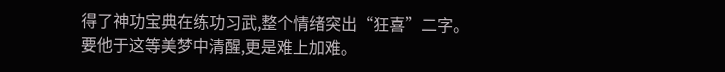得了神功宝典在练功习武,整个情绪突出“狂喜”二字。
要他于这等美梦中清醒,更是难上加难。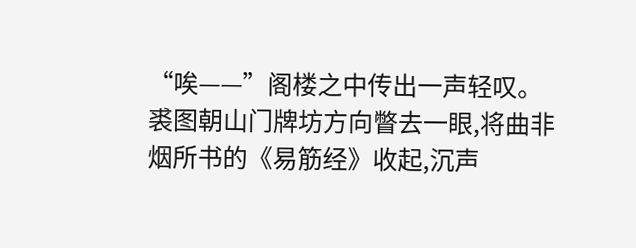“唉——”阁楼之中传出一声轻叹。
裘图朝山门牌坊方向瞥去一眼,将曲非烟所书的《易筋经》收起,沉声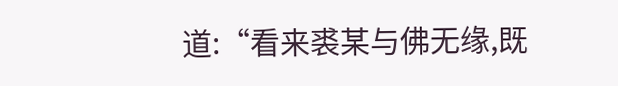道:“看来裘某与佛无缘,既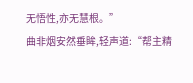无悟性,亦无慧根。”
曲非烟安然垂眸,轻声道:“帮主精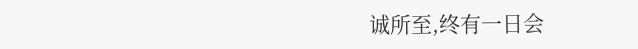诚所至,终有一日会